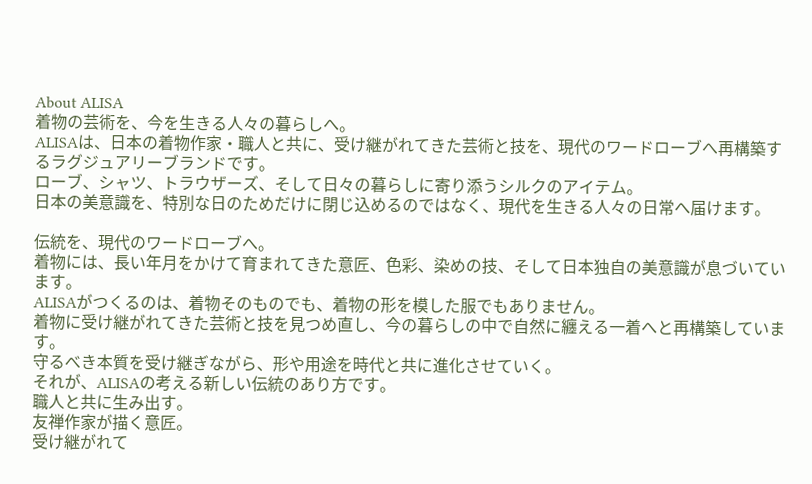About ALISA
着物の芸術を、今を生きる人々の暮らしへ。
ALISAは、日本の着物作家・職人と共に、受け継がれてきた芸術と技を、現代のワードローブへ再構築するラグジュアリーブランドです。
ローブ、シャツ、トラウザーズ、そして日々の暮らしに寄り添うシルクのアイテム。
日本の美意識を、特別な日のためだけに閉じ込めるのではなく、現代を生きる人々の日常へ届けます。

伝統を、現代のワードローブへ。
着物には、長い年月をかけて育まれてきた意匠、色彩、染めの技、そして日本独自の美意識が息づいています。
ALISAがつくるのは、着物そのものでも、着物の形を模した服でもありません。
着物に受け継がれてきた芸術と技を見つめ直し、今の暮らしの中で自然に纏える一着へと再構築しています。
守るべき本質を受け継ぎながら、形や用途を時代と共に進化させていく。
それが、ALISAの考える新しい伝統のあり方です。
職人と共に生み出す。
友禅作家が描く意匠。
受け継がれて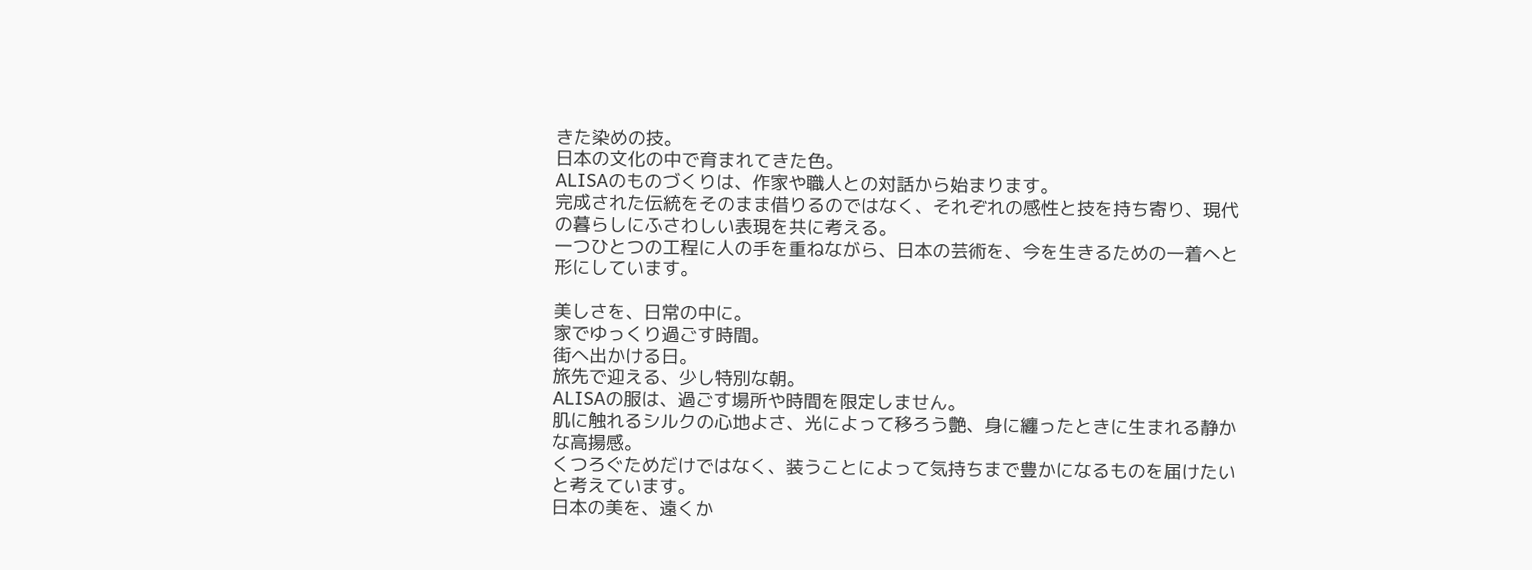きた染めの技。
日本の文化の中で育まれてきた色。
ALISAのものづくりは、作家や職人との対話から始まります。
完成された伝統をそのまま借りるのではなく、それぞれの感性と技を持ち寄り、現代の暮らしにふさわしい表現を共に考える。
一つひとつの工程に人の手を重ねながら、日本の芸術を、今を生きるための一着へと形にしています。

美しさを、日常の中に。
家でゆっくり過ごす時間。
街へ出かける日。
旅先で迎える、少し特別な朝。
ALISAの服は、過ごす場所や時間を限定しません。
肌に触れるシルクの心地よさ、光によって移ろう艶、身に纏ったときに生まれる静かな高揚感。
くつろぐためだけではなく、装うことによって気持ちまで豊かになるものを届けたいと考えています。
日本の美を、遠くか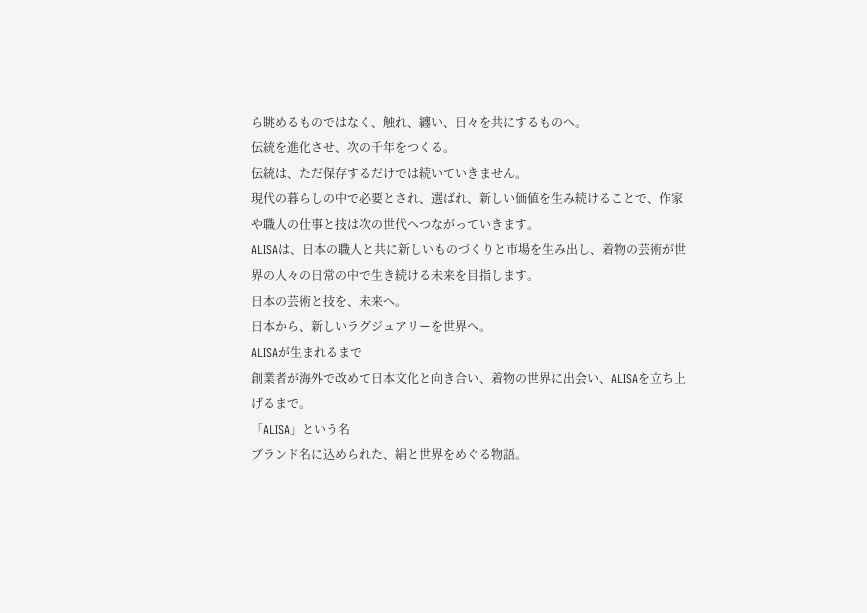ら眺めるものではなく、触れ、纏い、日々を共にするものへ。
伝統を進化させ、次の千年をつくる。
伝統は、ただ保存するだけでは続いていきません。
現代の暮らしの中で必要とされ、選ばれ、新しい価値を生み続けることで、作家や職人の仕事と技は次の世代へつながっていきます。
ALISAは、日本の職人と共に新しいものづくりと市場を生み出し、着物の芸術が世界の人々の日常の中で生き続ける未来を目指します。
日本の芸術と技を、未来へ。
日本から、新しいラグジュアリーを世界へ。
ALISAが生まれるまで
創業者が海外で改めて日本文化と向き合い、着物の世界に出会い、ALISAを立ち上げるまで。
「ALISA」という名
ブランド名に込められた、絹と世界をめぐる物語。